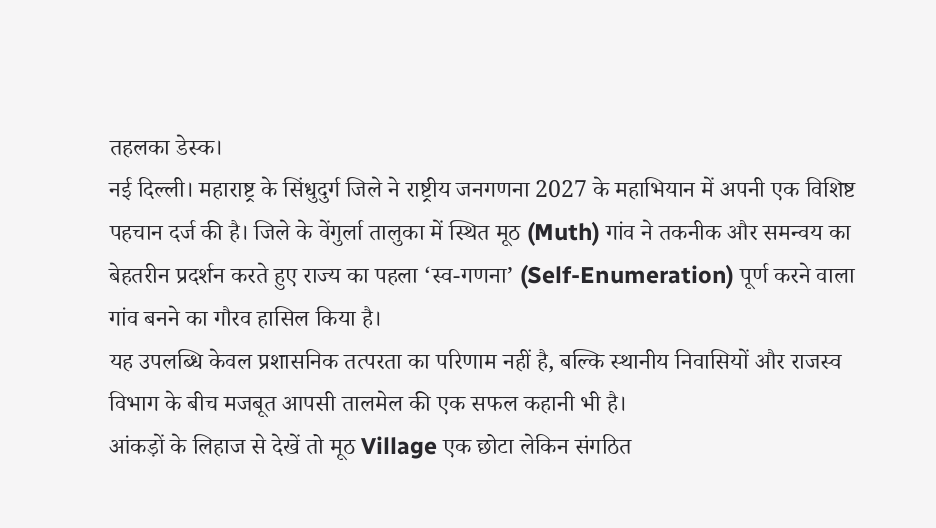तहलका डेस्क।
नई दिल्ली। महाराष्ट्र के सिंधुदुर्ग जिले ने राष्ट्रीय जनगणना 2027 के महाभियान में अपनी एक विशिष्ट पहचान दर्ज की है। जिले के वेंगुर्ला तालुका में स्थित मूठ (Muth) गांव ने तकनीक और समन्वय का बेहतरीन प्रदर्शन करते हुए राज्य का पहला ‘स्व-गणना’ (Self-Enumeration) पूर्ण करने वाला गांव बनने का गौरव हासिल किया है।
यह उपलब्धि केवल प्रशासनिक तत्परता का परिणाम नहीं है, बल्कि स्थानीय निवासियों और राजस्व विभाग के बीच मजबूत आपसी तालमेल की एक सफल कहानी भी है।
आंकड़ों के लिहाज से देखें तो मूठ Village एक छोटा लेकिन संगठित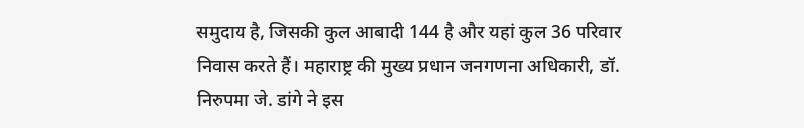समुदाय है, जिसकी कुल आबादी 144 है और यहां कुल 36 परिवार निवास करते हैं। महाराष्ट्र की मुख्य प्रधान जनगणना अधिकारी, डॉ. निरुपमा जे. डांगे ने इस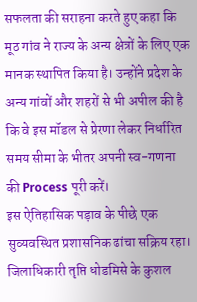सफलता की सराहना करते हुए कहा कि मूठ गांव ने राज्य के अन्य क्षेत्रों के लिए एक मानक स्थापित किया है। उन्होंने प्रदेश के अन्य गांवों और शहरों से भी अपील की है कि वे इस मॉडल से प्रेरणा लेकर निर्धारित समय सीमा के भीतर अपनी स्व-गणना की Process पूरी करें।
इस ऐतिहासिक पड़ाव के पीछे एक सुव्यवस्थित प्रशासनिक ढांचा सक्रिय रहा। जिलाधिकारी तृप्ति धोडमिसे के कुशल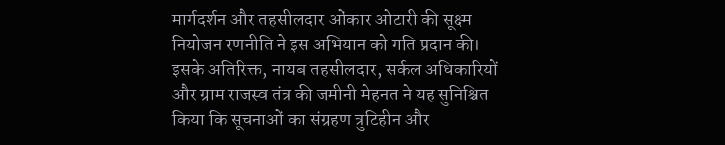मार्गदर्शन और तहसीलदार ओंकार ओटारी की सूक्ष्म नियोजन रणनीति ने इस अभियान को गति प्रदान की। इसके अतिरिक्त, नायब तहसीलदार, सर्कल अधिकारियों और ग्राम राजस्व तंत्र की जमीनी मेहनत ने यह सुनिश्चित किया कि सूचनाओं का संग्रहण त्रुटिहीन और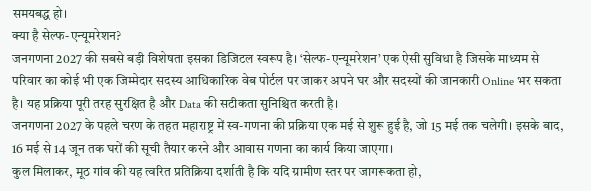समयबद्ध हो।
क्या है सेल्फ-एन्यूमरेशन?
जनगणना 2027 की सबसे बड़ी विशेषता इसका डिजिटल स्वरूप है। ‘सेल्फ-एन्यूमरेशन’ एक ऐसी सुविधा है जिसके माध्यम से परिवार का कोई भी एक जिम्मेदार सदस्य आधिकारिक वेब पोर्टल पर जाकर अपने घर और सदस्यों की जानकारी Online भर सकता है। यह प्रक्रिया पूरी तरह सुरक्षित है और Data की सटीकता सुनिश्चित करती है।
जनगणना 2027 के पहले चरण के तहत महाराष्ट्र में स्व-गणना की प्रक्रिया एक मई से शुरू हुई है, जो 15 मई तक चलेगी। इसके बाद, 16 मई से 14 जून तक घरों की सूची तैयार करने और आवास गणना का कार्य किया जाएगा।
कुल मिलाकर, मूठ गांव की यह त्वरित प्रतिक्रिया दर्शाती है कि यदि ग्रामीण स्तर पर जागरूकता हो,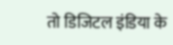तो डिजिटल इंडिया के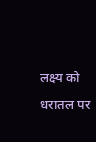लक्ष्य को धरातल पर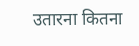उतारना कितना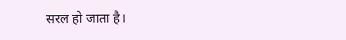सरल हो जाता है।